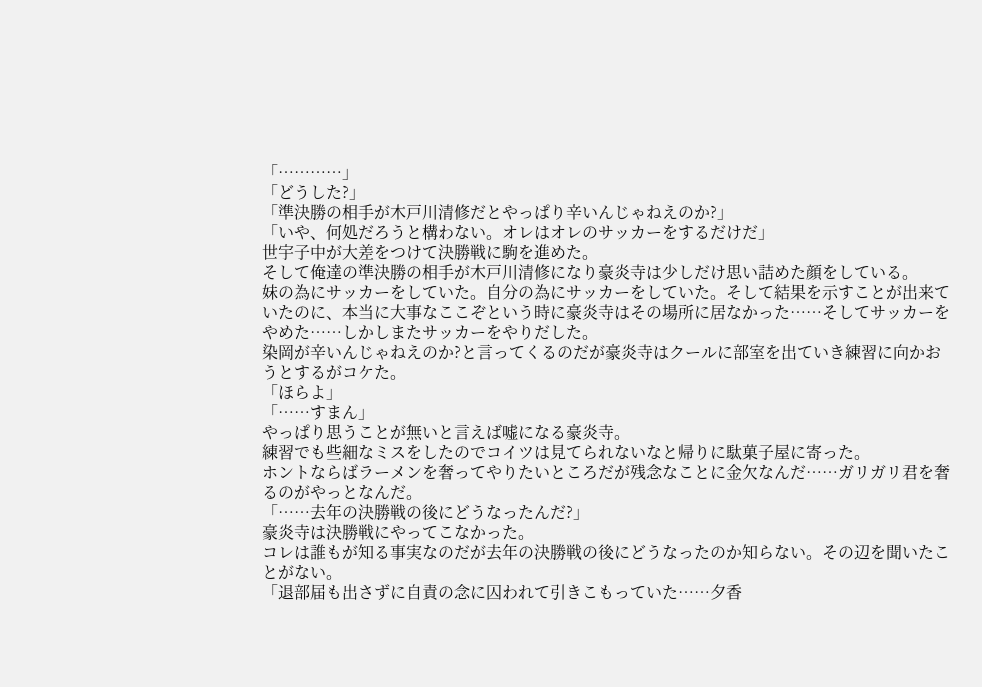「…………」
「どうした?」
「準決勝の相手が木戸川清修だとやっぱり辛いんじゃねえのか?」
「いや、何処だろうと構わない。オレはオレのサッカーをするだけだ」
世宇子中が大差をつけて決勝戦に駒を進めた。
そして俺達の準決勝の相手が木戸川清修になり豪炎寺は少しだけ思い詰めた顔をしている。
妹の為にサッカーをしていた。自分の為にサッカーをしていた。そして結果を示すことが出来ていたのに、本当に大事なここぞという時に豪炎寺はその場所に居なかった……そしてサッカーをやめた……しかしまたサッカーをやりだした。
染岡が辛いんじゃねえのか?と言ってくるのだが豪炎寺はクールに部室を出ていき練習に向かおうとするがコケた。
「ほらよ」
「……すまん」
やっぱり思うことが無いと言えば嘘になる豪炎寺。
練習でも些細なミスをしたのでコイツは見てられないなと帰りに駄菓子屋に寄った。
ホントならばラーメンを奢ってやりたいところだが残念なことに金欠なんだ……ガリガリ君を奢るのがやっとなんだ。
「……去年の決勝戦の後にどうなったんだ?」
豪炎寺は決勝戦にやってこなかった。
コレは誰もが知る事実なのだが去年の決勝戦の後にどうなったのか知らない。その辺を聞いたことがない。
「退部届も出さずに自責の念に囚われて引きこもっていた……夕香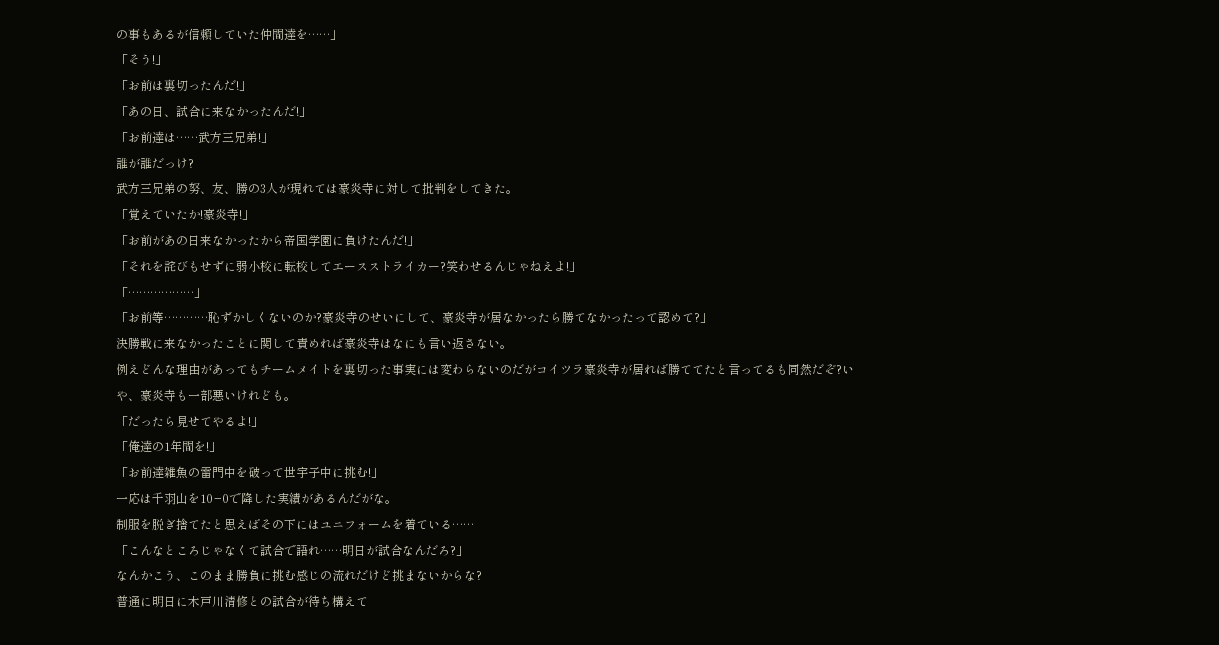の事もあるが信頼していた仲間達を……」
「そう!」
「お前は裏切ったんだ!」
「あの日、試合に来なかったんだ!」
「お前達は……武方三兄弟!」
誰が誰だっけ?
武方三兄弟の努、友、勝の3人が現れては豪炎寺に対して批判をしてきた。
「覚えていたか!豪炎寺!」
「お前があの日来なかったから帝国学園に負けたんだ!」
「それを詫びもせずに弱小校に転校してエースストライカー?笑わせるんじゃねえよ!」
「………………」
「お前等…………恥ずかしくないのか?豪炎寺のせいにして、豪炎寺が居なかったら勝てなかったって認めて?」
決勝戦に来なかったことに関して責めれば豪炎寺はなにも言い返さない。
例えどんな理由があってもチームメイトを裏切った事実には変わらないのだがコイツラ豪炎寺が居れば勝ててたと言ってるも同然だぞ?いや、豪炎寺も一部悪いけれども。
「だったら見せてやるよ!」
「俺達の1年間を!」
「お前達雑魚の雷門中を破って世宇子中に挑む!」
一応は千羽山を10−0で降した実績があるんだがな。
制服を脱ぎ捨てたと思えばその下にはユニフォームを着ている……
「こんなところじゃなくて試合で語れ……明日が試合なんだろ?」
なんかこう、このまま勝負に挑む感じの流れだけど挑まないからな?
普通に明日に木戸川清修との試合が待ち構えて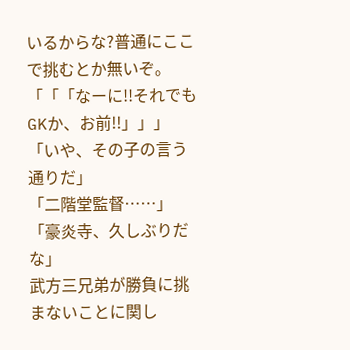いるからな?普通にここで挑むとか無いぞ。
「「「なーに!!それでもGKか、お前!!」」」
「いや、その子の言う通りだ」
「二階堂監督……」
「豪炎寺、久しぶりだな」
武方三兄弟が勝負に挑まないことに関し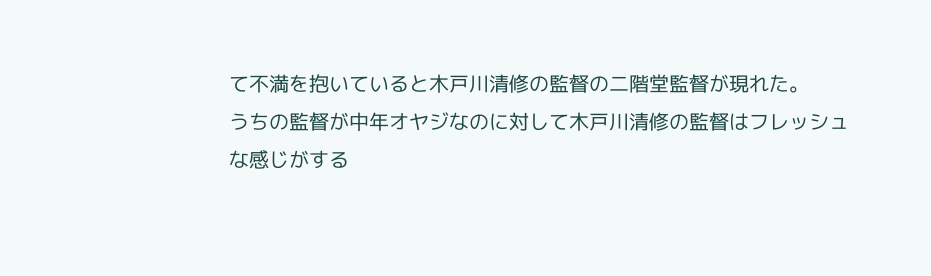て不満を抱いていると木戸川清修の監督の二階堂監督が現れた。
うちの監督が中年オヤジなのに対して木戸川清修の監督はフレッシュな感じがする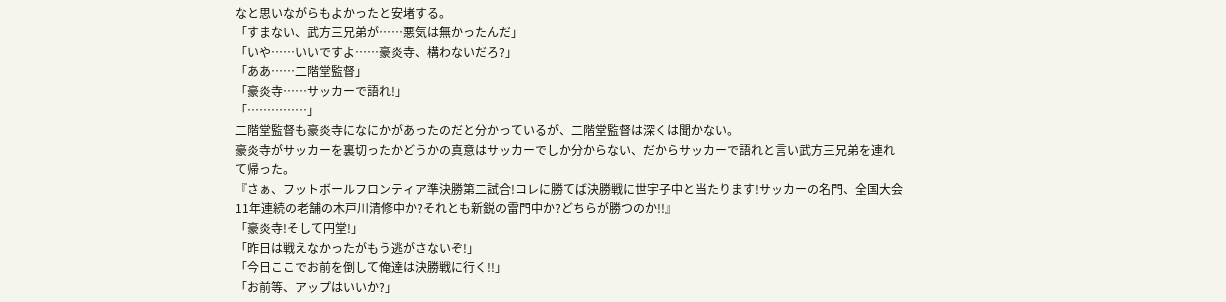なと思いながらもよかったと安堵する。
「すまない、武方三兄弟が……悪気は無かったんだ」
「いや……いいですよ……豪炎寺、構わないだろ?」
「ああ……二階堂監督」
「豪炎寺……サッカーで語れ!」
「……………」
二階堂監督も豪炎寺になにかがあったのだと分かっているが、二階堂監督は深くは聞かない。
豪炎寺がサッカーを裏切ったかどうかの真意はサッカーでしか分からない、だからサッカーで語れと言い武方三兄弟を連れて帰った。
『さぁ、フットボールフロンティア準決勝第二試合!コレに勝てば決勝戦に世宇子中と当たります!サッカーの名門、全国大会11年連続の老舗の木戸川清修中か?それとも新鋭の雷門中か?どちらが勝つのか!!』
「豪炎寺!そして円堂!」
「昨日は戦えなかったがもう逃がさないぞ!」
「今日ここでお前を倒して俺達は決勝戦に行く!!」
「お前等、アップはいいか?」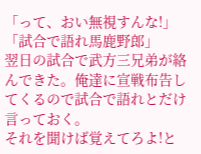「って、おい無視すんな!」
「試合で語れ馬鹿野郎」
翌日の試合で武方三兄弟が絡んできた。俺達に宣戦布告してくるので試合で語れとだけ言っておく。
それを聞けば覚えてろよ!と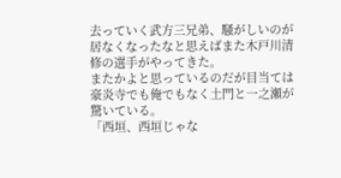去っていく武方三兄弟、騒がしいのが居なくなったなと思えばまた木戸川清修の選手がやってきた。
またかよと思っているのだが目当ては豪炎寺でも俺でもなく土門と一之瀬が驚いている。
「西垣、西垣じゃな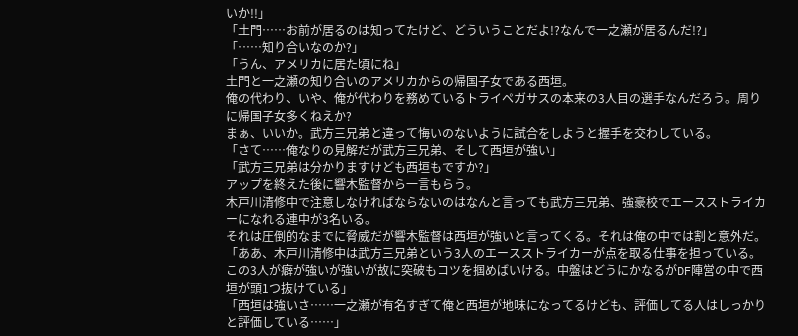いか!!」
「土門……お前が居るのは知ってたけど、どういうことだよ!?なんで一之瀬が居るんだ!?」
「……知り合いなのか?」
「うん、アメリカに居た頃にね」
土門と一之瀬の知り合いのアメリカからの帰国子女である西垣。
俺の代わり、いや、俺が代わりを務めているトライペガサスの本来の3人目の選手なんだろう。周りに帰国子女多くねえか?
まぁ、いいか。武方三兄弟と違って悔いのないように試合をしようと握手を交わしている。
「さて……俺なりの見解だが武方三兄弟、そして西垣が強い」
「武方三兄弟は分かりますけども西垣もですか?」
アップを終えた後に響木監督から一言もらう。
木戸川清修中で注意しなければならないのはなんと言っても武方三兄弟、強豪校でエースストライカーになれる連中が3名いる。
それは圧倒的なまでに脅威だが響木監督は西垣が強いと言ってくる。それは俺の中では割と意外だ。
「ああ、木戸川清修中は武方三兄弟という3人のエースストライカーが点を取る仕事を担っている。この3人が癖が強いが強いが故に突破もコツを掴めばいける。中盤はどうにかなるがDF陣営の中で西垣が頭1つ抜けている」
「西垣は強いさ……一之瀬が有名すぎて俺と西垣が地味になってるけども、評価してる人はしっかりと評価している……」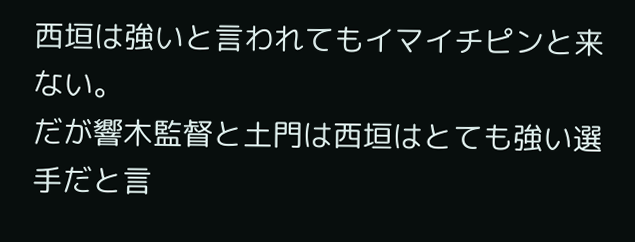西垣は強いと言われてもイマイチピンと来ない。
だが響木監督と土門は西垣はとても強い選手だと言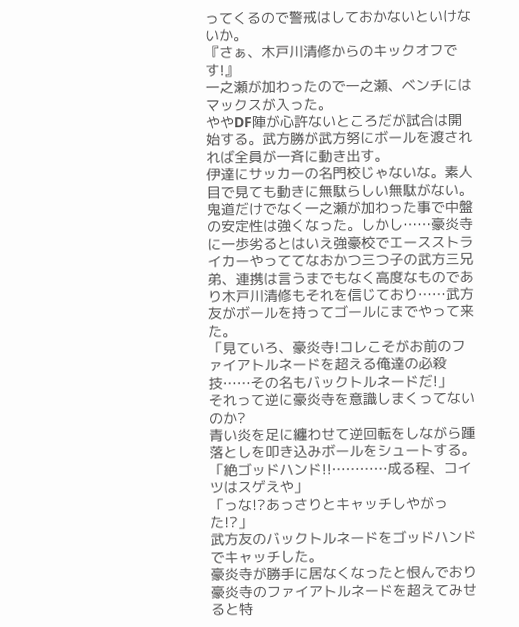ってくるので警戒はしておかないといけないか。
『さぁ、木戸川清修からのキックオフです!』
一之瀬が加わったので一之瀬、ベンチにはマックスが入った。
ややDF陣が心許ないところだが試合は開始する。武方勝が武方努にボールを渡されれば全員が一斉に動き出す。
伊達にサッカーの名門校じゃないな。素人目で見ても動きに無駄らしい無駄がない。鬼道だけでなく一之瀬が加わった事で中盤の安定性は強くなった。しかし……豪炎寺に一歩劣るとはいえ強豪校でエースストライカーやっててなおかつ三つ子の武方三兄弟、連携は言うまでもなく高度なものであり木戸川清修もそれを信じており……武方友がボールを持ってゴールにまでやって来た。
「見ていろ、豪炎寺!コレこそがお前のファイアトルネードを超える俺達の必殺技……その名もバックトルネードだ!」
それって逆に豪炎寺を意識しまくってないのか?
青い炎を足に纏わせて逆回転をしながら踵落としを叩き込みボールをシュートする。
「絶ゴッドハンド!!…………成る程、コイツはスゲえや」
「っな!?あっさりとキャッチしやがった!?」
武方友のバックトルネードをゴッドハンドでキャッチした。
豪炎寺が勝手に居なくなったと恨んでおり豪炎寺のファイアトルネードを超えてみせると特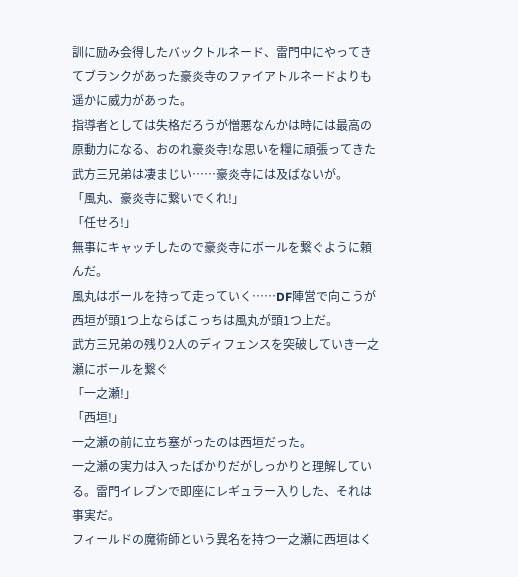訓に励み会得したバックトルネード、雷門中にやってきてブランクがあった豪炎寺のファイアトルネードよりも遥かに威力があった。
指導者としては失格だろうが憎悪なんかは時には最高の原動力になる、おのれ豪炎寺!な思いを糧に頑張ってきた武方三兄弟は凄まじい……豪炎寺には及ばないが。
「風丸、豪炎寺に繋いでくれ!」
「任せろ!」
無事にキャッチしたので豪炎寺にボールを繋ぐように頼んだ。
風丸はボールを持って走っていく……DF陣営で向こうが西垣が頭1つ上ならばこっちは風丸が頭1つ上だ。
武方三兄弟の残り2人のディフェンスを突破していき一之瀬にボールを繋ぐ
「一之瀬!」
「西垣!」
一之瀬の前に立ち塞がったのは西垣だった。
一之瀬の実力は入ったばかりだがしっかりと理解している。雷門イレブンで即座にレギュラー入りした、それは事実だ。
フィールドの魔術師という異名を持つ一之瀬に西垣はく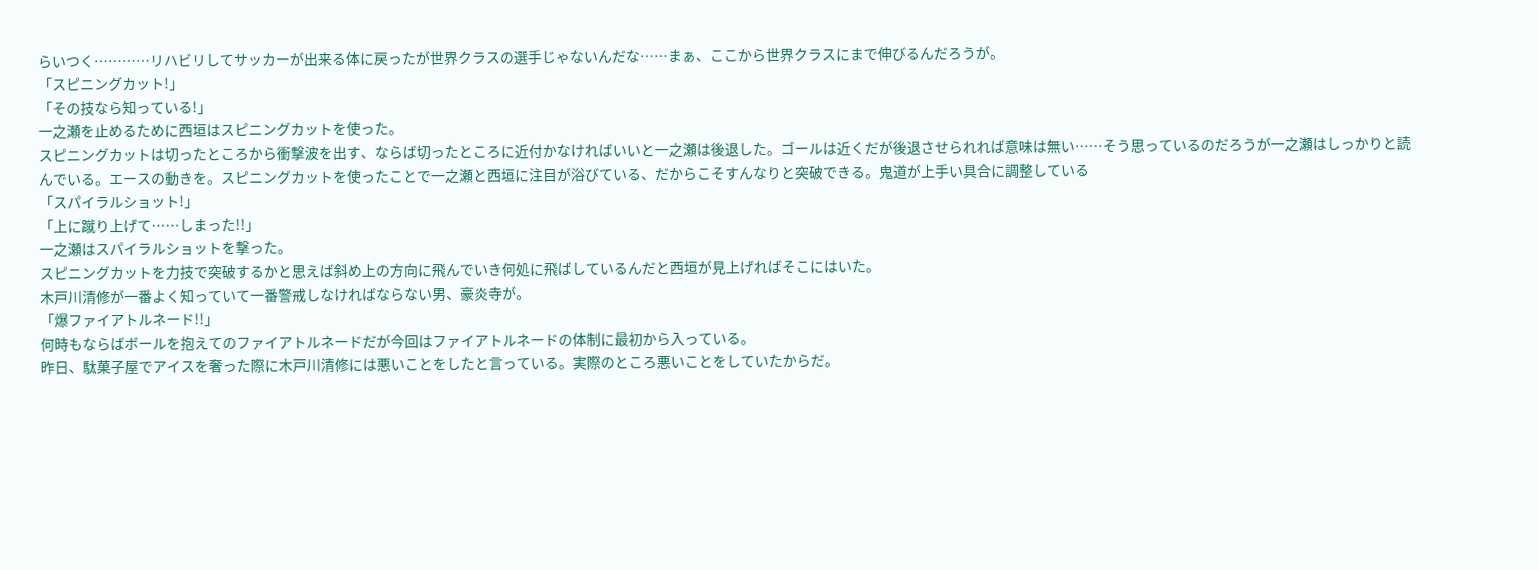らいつく…………リハビリしてサッカーが出来る体に戻ったが世界クラスの選手じゃないんだな……まぁ、ここから世界クラスにまで伸びるんだろうが。
「スピニングカット!」
「その技なら知っている!」
一之瀬を止めるために西垣はスピニングカットを使った。
スピニングカットは切ったところから衝撃波を出す、ならば切ったところに近付かなければいいと一之瀬は後退した。ゴールは近くだが後退させられれば意味は無い……そう思っているのだろうが一之瀬はしっかりと読んでいる。エースの動きを。スピニングカットを使ったことで一之瀬と西垣に注目が浴びている、だからこそすんなりと突破できる。鬼道が上手い具合に調整している
「スパイラルショット!」
「上に蹴り上げて……しまった!!」
一之瀬はスパイラルショットを撃った。
スピニングカットを力技で突破するかと思えば斜め上の方向に飛んでいき何処に飛ばしているんだと西垣が見上げればそこにはいた。
木戸川清修が一番よく知っていて一番警戒しなければならない男、豪炎寺が。
「爆ファイアトルネード!!」
何時もならばボールを抱えてのファイアトルネードだが今回はファイアトルネードの体制に最初から入っている。
昨日、駄菓子屋でアイスを奢った際に木戸川清修には悪いことをしたと言っている。実際のところ悪いことをしていたからだ。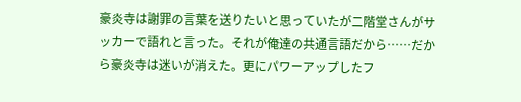豪炎寺は謝罪の言葉を送りたいと思っていたが二階堂さんがサッカーで語れと言った。それが俺達の共通言語だから……だから豪炎寺は迷いが消えた。更にパワーアップしたフ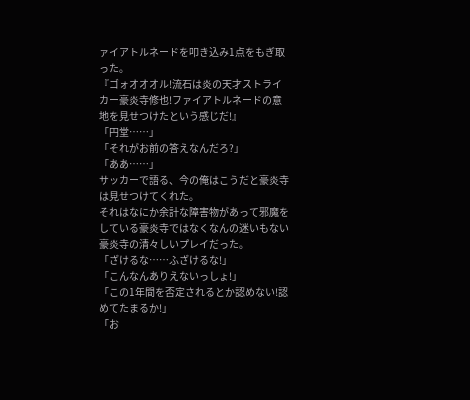ァイアトルネードを叩き込み1点をもぎ取った。
『ゴォオオオル!流石は炎の天才ストライカー豪炎寺修也!ファイアトルネードの意地を見せつけたという感じだ!』
「円堂……」
「それがお前の答えなんだろ?」
「ああ……」
サッカーで語る、今の俺はこうだと豪炎寺は見せつけてくれた。
それはなにか余計な障害物があって邪魔をしている豪炎寺ではなくなんの迷いもない豪炎寺の清々しいプレイだった。
「ざけるな……ふざけるな!」
「こんなんありえないっしょ!」
「この1年間を否定されるとか認めない!認めてたまるか!」
「お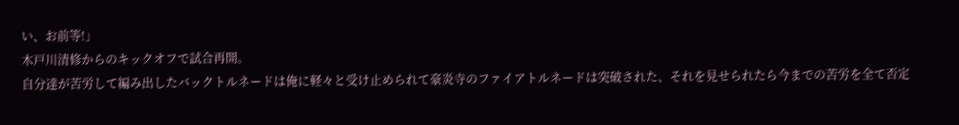い、お前等!」
木戸川清修からのキックオフで試合再開。
自分達が苦労して編み出したバックトルネードは俺に軽々と受け止められて豪炎寺のファイアトルネードは突破された、それを見せられたら今までの苦労を全て否定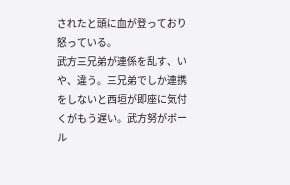されたと頭に血が登っており怒っている。
武方三兄弟が連係を乱す、いや、違う。三兄弟でしか連携をしないと西垣が即座に気付くがもう遅い。武方努がボール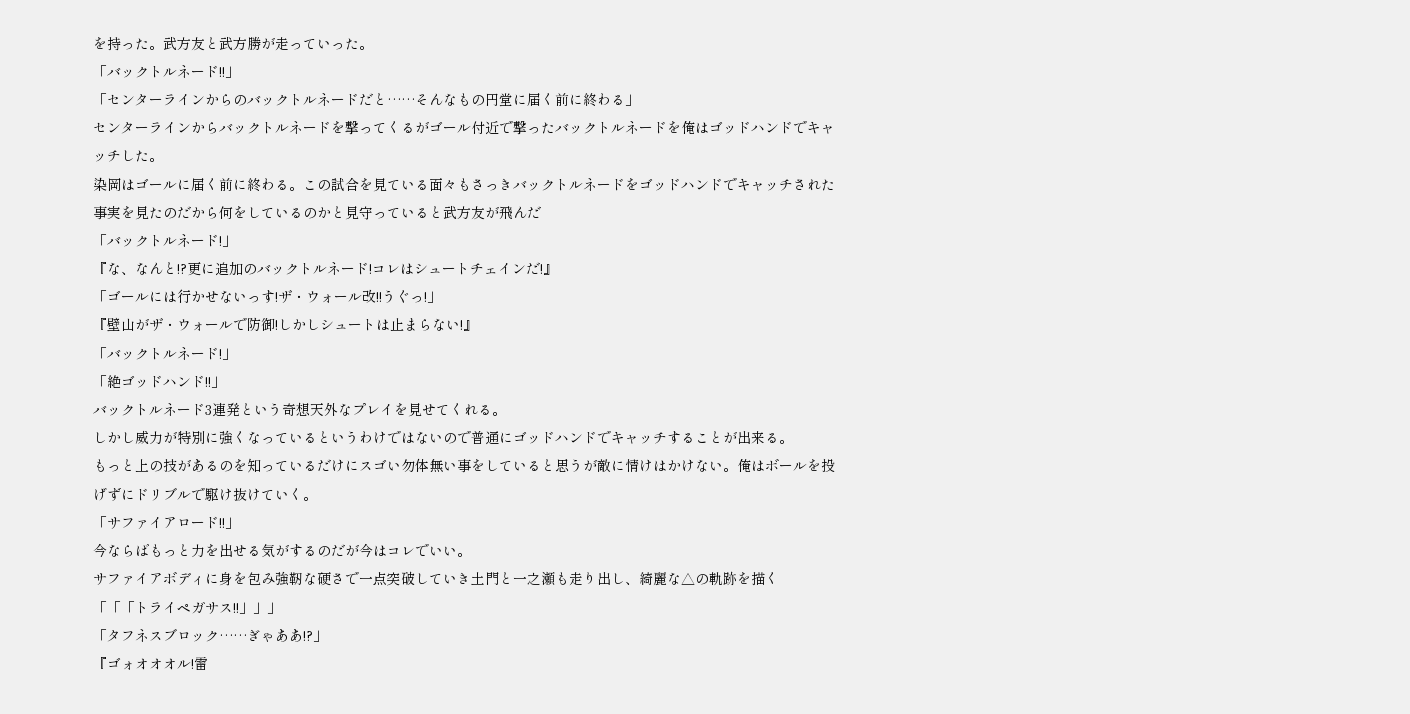を持った。武方友と武方勝が走っていった。
「バックトルネード!!」
「センターラインからのバックトルネードだと……そんなもの円堂に届く前に終わる」
センターラインからバックトルネードを撃ってくるがゴール付近で撃ったバックトルネードを俺はゴッドハンドでキャッチした。
染岡はゴールに届く前に終わる。この試合を見ている面々もさっきバックトルネードをゴッドハンドでキャッチされた事実を見たのだから何をしているのかと見守っていると武方友が飛んだ
「バックトルネード!」
『な、なんと!?更に追加のバックトルネード!コレはシュートチェインだ!』
「ゴールには行かせないっす!ザ・ウォール改!!うぐっ!」
『壁山がザ・ウォールで防御!しかしシュートは止まらない!』
「バックトルネード!」
「絶ゴッドハンド!!」
バックトルネード3連発という奇想天外なプレイを見せてくれる。
しかし威力が特別に強くなっているというわけではないので普通にゴッドハンドでキャッチすることが出来る。
もっと上の技があるのを知っているだけにスゴい勿体無い事をしていると思うが敵に情けはかけない。俺はボールを投げずにドリブルで駆け抜けていく。
「サファイアロード!!」
今ならばもっと力を出せる気がするのだが今はコレでいい。
サファイアボディに身を包み強靭な硬さで一点突破していき土門と一之瀬も走り出し、綺麗な△の軌跡を描く
「「「トライペガサス!!」」」
「タフネスブロック……ぎゃああ!?」
『ゴォオオオル!雷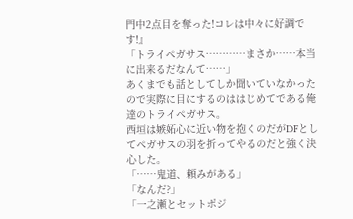門中2点目を奪った!コレは中々に好調です!』
「トライペガサス…………まさか……本当に出来るだなんて……」
あくまでも話としてしか聞いていなかったので実際に目にするのははじめてである俺達のトライペガサス。
西垣は嫉妬心に近い物を抱くのだがDFとしてペガサスの羽を折ってやるのだと強く決心した。
「……鬼道、頼みがある」
「なんだ?」
「一之瀬とセットポジ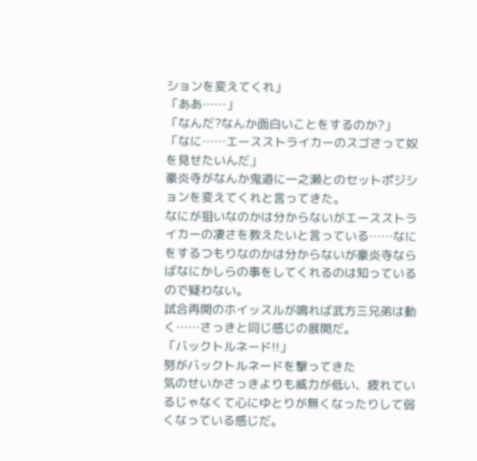ションを変えてくれ」
「ああ……」
「なんだ?なんか面白いことをするのか?」
「なに……エースストライカーのスゴさって奴を見せたいんだ」
豪炎寺がなんか鬼道に一之瀬とのセットポジションを変えてくれと言ってきた。
なにが狙いなのかは分からないがエースストライカーの凄さを教えたいと言っている……なにをするつもりなのかは分からないが豪炎寺ならばなにかしらの事をしてくれるのは知っているので疑わない。
試合再開のホイッスルが鳴れば武方三兄弟は動く……さっきと同じ感じの展開だ。
「バックトルネード!!」
努がバックトルネードを撃ってきた
気のせいかさっきよりも威力が低い、疲れているじゃなくて心にゆとりが無くなったりして弱くなっている感じだ。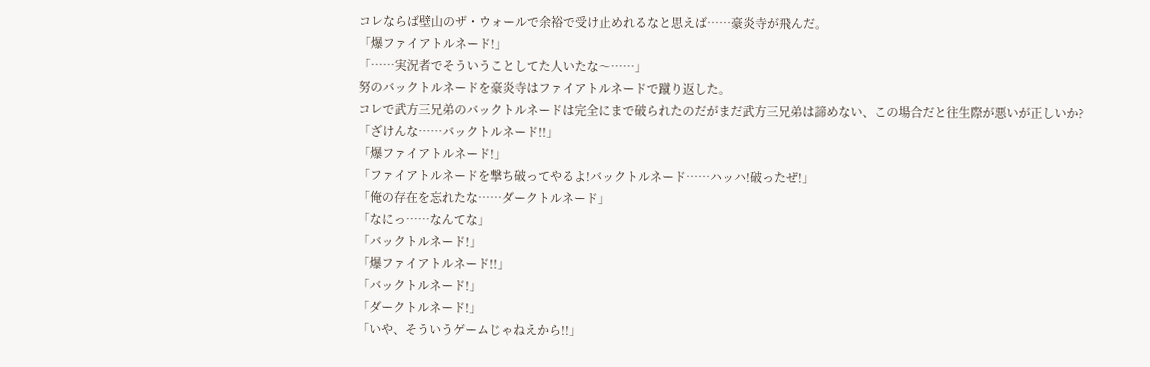コレならば壁山のザ・ウォールで余裕で受け止めれるなと思えば……豪炎寺が飛んだ。
「爆ファイアトルネード!」
「……実況者でそういうことしてた人いたな〜……」
努のバックトルネードを豪炎寺はファイアトルネードで蹴り返した。
コレで武方三兄弟のバックトルネードは完全にまで破られたのだがまだ武方三兄弟は諦めない、この場合だと往生際が悪いが正しいか?
「ざけんな……バックトルネード!!」
「爆ファイアトルネード!」
「ファイアトルネードを撃ち破ってやるよ!バックトルネード……ハッハ!破ったぜ!」
「俺の存在を忘れたな……ダークトルネード」
「なにっ……なんてな」
「バックトルネード!」
「爆ファイアトルネード!!」
「バックトルネード!」
「ダークトルネード!」
「いや、そういうゲームじゃねえから!!」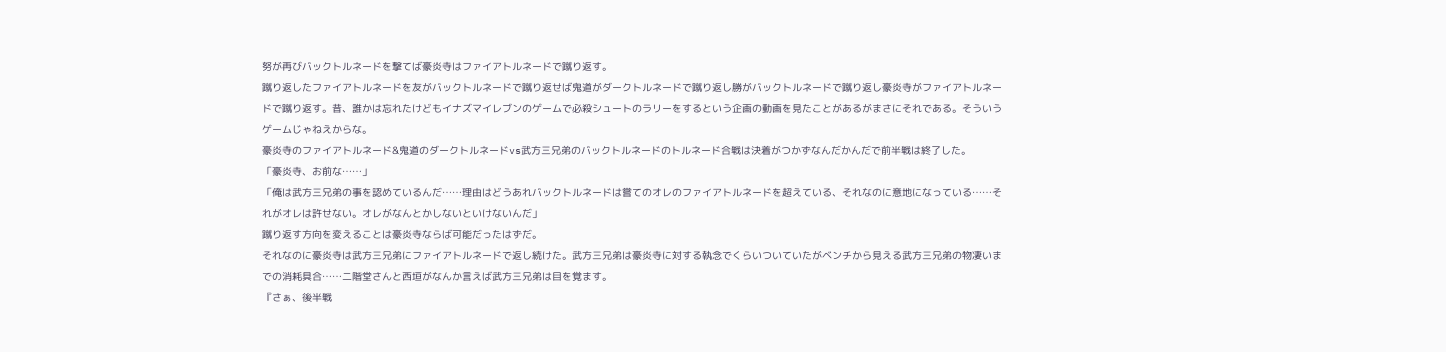努が再びバックトルネードを撃てば豪炎寺はファイアトルネードで蹴り返す。
蹴り返したファイアトルネードを友がバックトルネードで蹴り返せば鬼道がダークトルネードで蹴り返し勝がバックトルネードで蹴り返し豪炎寺がファイアトルネードで蹴り返す。昔、誰かは忘れたけどもイナズマイレブンのゲームで必殺シュートのラリーをするという企画の動画を見たことがあるがまさにそれである。そういうゲームじゃねえからな。
豪炎寺のファイアトルネード&鬼道のダークトルネードvs武方三兄弟のバックトルネードのトルネード合戦は決着がつかずなんだかんだで前半戦は終了した。
「豪炎寺、お前な……」
「俺は武方三兄弟の事を認めているんだ……理由はどうあれバックトルネードは嘗てのオレのファイアトルネードを超えている、それなのに意地になっている……それがオレは許せない。オレがなんとかしないといけないんだ」
蹴り返す方向を変えることは豪炎寺ならば可能だったはずだ。
それなのに豪炎寺は武方三兄弟にファイアトルネードで返し続けた。武方三兄弟は豪炎寺に対する執念でくらいついていたがベンチから見える武方三兄弟の物凄いまでの消耗具合……二階堂さんと西垣がなんか言えば武方三兄弟は目を覚ます。
『さぁ、後半戦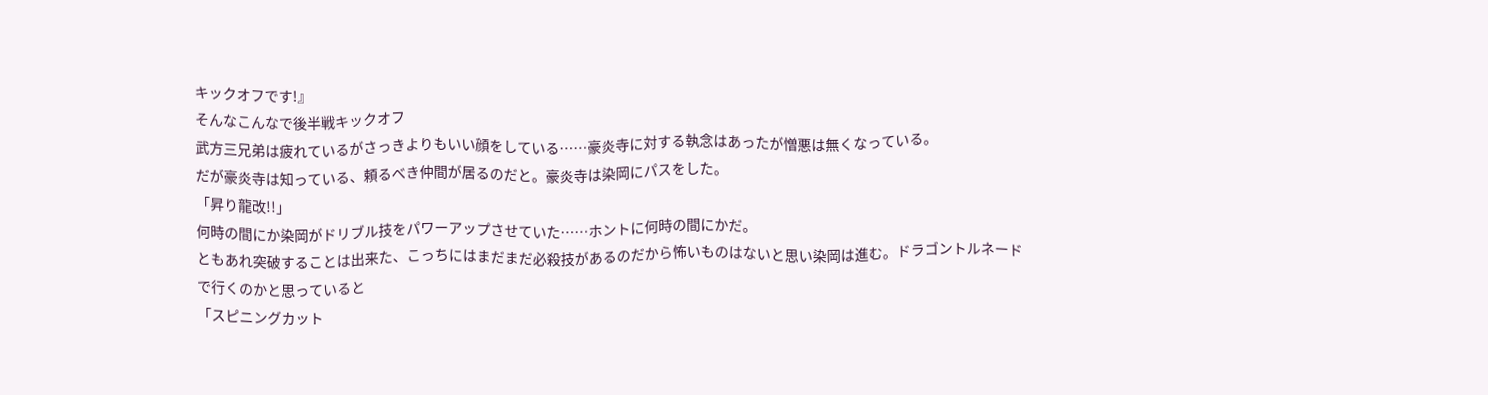キックオフです!』
そんなこんなで後半戦キックオフ
武方三兄弟は疲れているがさっきよりもいい顔をしている……豪炎寺に対する執念はあったが憎悪は無くなっている。
だが豪炎寺は知っている、頼るべき仲間が居るのだと。豪炎寺は染岡にパスをした。
「昇り龍改!!」
何時の間にか染岡がドリブル技をパワーアップさせていた……ホントに何時の間にかだ。
ともあれ突破することは出来た、こっちにはまだまだ必殺技があるのだから怖いものはないと思い染岡は進む。ドラゴントルネードで行くのかと思っていると
「スピニングカット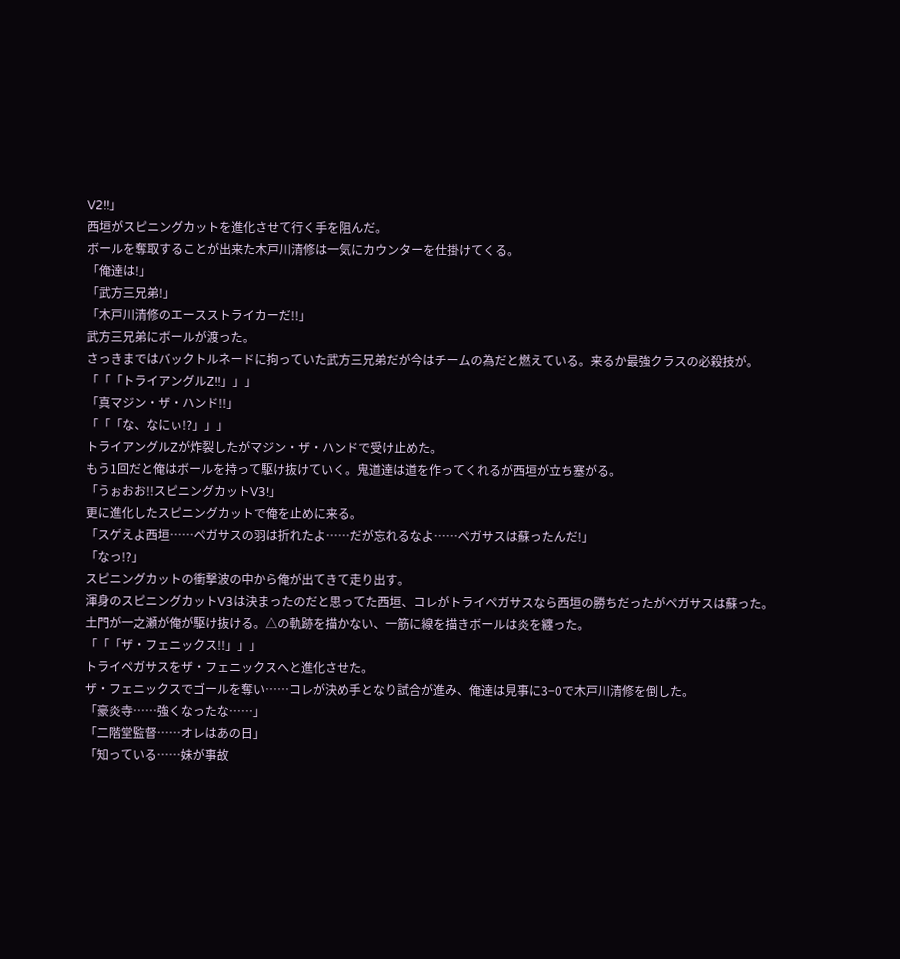V2!!」
西垣がスピニングカットを進化させて行く手を阻んだ。
ボールを奪取することが出来た木戸川清修は一気にカウンターを仕掛けてくる。
「俺達は!」
「武方三兄弟!」
「木戸川清修のエースストライカーだ!!」
武方三兄弟にボールが渡った。
さっきまではバックトルネードに拘っていた武方三兄弟だが今はチームの為だと燃えている。来るか最強クラスの必殺技が。
「「「トライアングルZ!!」」」
「真マジン・ザ・ハンド!!」
「「「な、なにぃ!?」」」
トライアングルZが炸裂したがマジン・ザ・ハンドで受け止めた。
もう1回だと俺はボールを持って駆け抜けていく。鬼道達は道を作ってくれるが西垣が立ち塞がる。
「うぉおお!!スピニングカットV3!」
更に進化したスピニングカットで俺を止めに来る。
「スゲえよ西垣……ペガサスの羽は折れたよ……だが忘れるなよ……ペガサスは蘇ったんだ!」
「なっ!?」
スピニングカットの衝撃波の中から俺が出てきて走り出す。
渾身のスピニングカットV3は決まったのだと思ってた西垣、コレがトライペガサスなら西垣の勝ちだったがペガサスは蘇った。
土門が一之瀬が俺が駆け抜ける。△の軌跡を描かない、一筋に線を描きボールは炎を纏った。
「「「ザ・フェニックス!!」」」
トライペガサスをザ・フェニックスへと進化させた。
ザ・フェニックスでゴールを奪い……コレが決め手となり試合が進み、俺達は見事に3−0で木戸川清修を倒した。
「豪炎寺……強くなったな……」
「二階堂監督……オレはあの日」
「知っている……妹が事故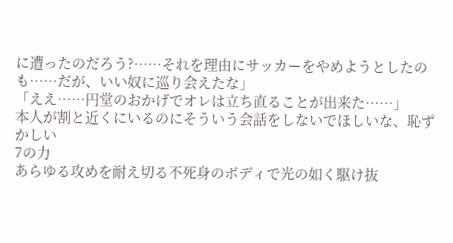に遭ったのだろう?……それを理由にサッカーをやめようとしたのも……だが、いい奴に巡り会えたな」
「ええ……円堂のおかげでオレは立ち直ることが出来た……」
本人が割と近くにいるのにそういう会話をしないでほしいな、恥ずかしい
7の力
あらゆる攻めを耐え切る不死身のボディで光の如く駆け抜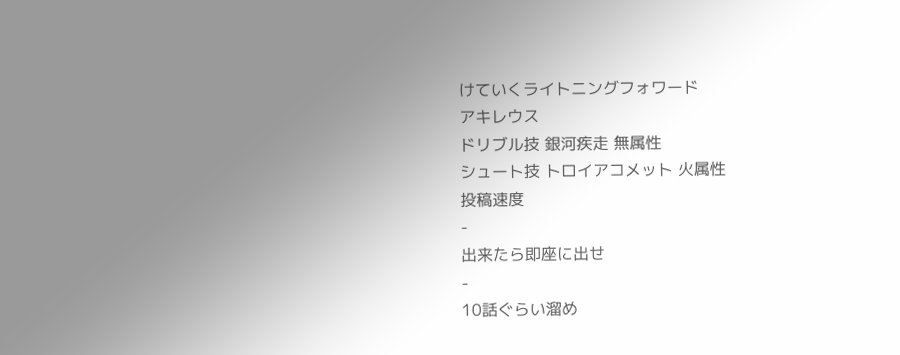けていくライトニングフォワード
アキレウス
ドリブル技 銀河疾走 無属性
シュート技 トロイアコメット 火属性
投稿速度
-
出来たら即座に出せ
-
10話ぐらい溜め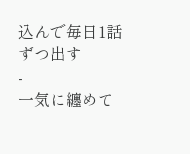込んで毎日1話ずつ出す
-
一気に纏めて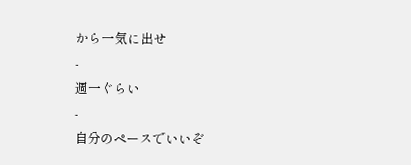から一気に出せ
-
週一ぐらい
-
自分のペースでいいぞ